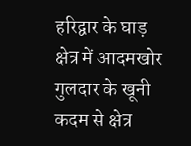हरिद्वार के घाड़ क्षेत्र में आदमखोर गुलदार के खूनी कदम से क्षेत्र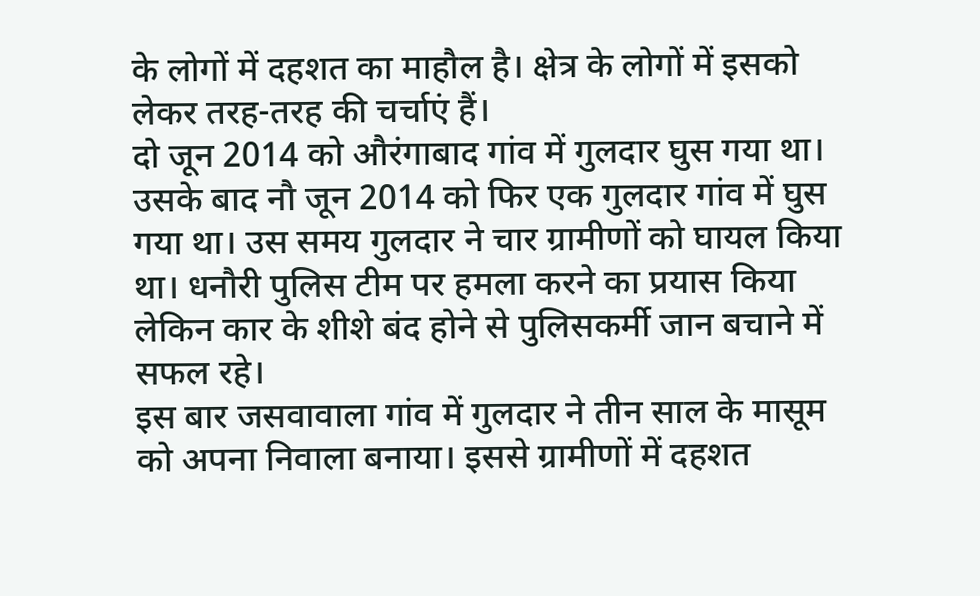के लोगों में दहशत का माहौल है। क्षेत्र के लोगों में इसको लेकर तरह-तरह की चर्चाएं हैं।
दो जून 2014 को औरंगाबाद गांव में गुलदार घुस गया था। उसके बाद नौ जून 2014 को फिर एक गुलदार गांव में घुस गया था। उस समय गुलदार ने चार ग्रामीणों को घायल किया था। धनौरी पुलिस टीम पर हमला करने का प्रयास किया लेकिन कार के शीशे बंद होने से पुलिसकर्मी जान बचाने में सफल रहे।
इस बार जसवावाला गांव में गुलदार ने तीन साल के मासूम को अपना निवाला बनाया। इससे ग्रामीणों में दहशत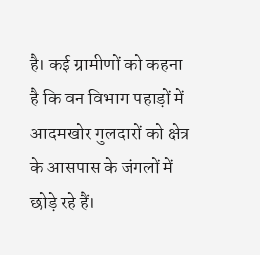है। कई ग्रामीणों को कहना है कि वन विभाग पहाड़ों में आदमखोर गुलदारों को क्षेत्र के आसपास के जंगलों में छोड़े रहे हैं।